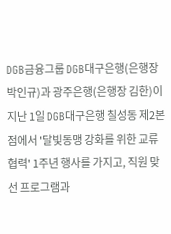DGB금융그룹 DGB대구은행(은행장 박인규)과 광주은행(은행장 김한)이 지난 1일 DGB대구은행 칠성동 제2본점에서 '달빛동맹 강화를 위한 교류협력' 1주년 행사를 가지고, 직원 맞선 프로그램과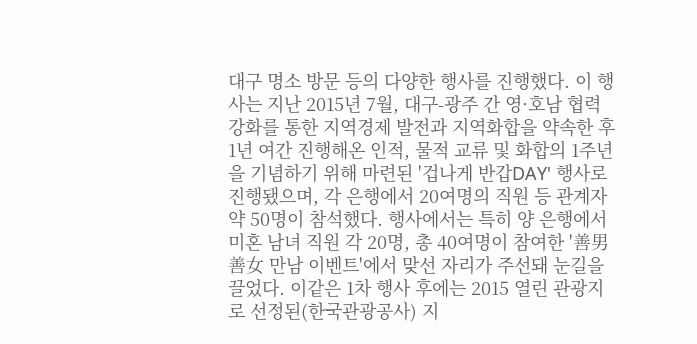대구 명소 방문 등의 다양한 행사를 진행했다. 이 행사는 지난 2015년 7월, 대구-광주 간 영·호남 협력강화를 통한 지역경제 발전과 지역화합을 약속한 후 1년 여간 진행해온 인적, 물적 교류 및 화합의 1주년을 기념하기 위해 마련된 '겁나게 반갑DAY' 행사로 진행됐으며, 각 은행에서 20여명의 직원 등 관계자 약 50명이 참석했다. 행사에서는 특히 양 은행에서 미혼 남녀 직원 각 20명, 총 40여명이 참여한 '善男善女 만남 이벤트'에서 맞선 자리가 주선돼 눈길을 끌었다. 이같은 1차 행사 후에는 2015 열린 관광지로 선정된(한국관광공사) 지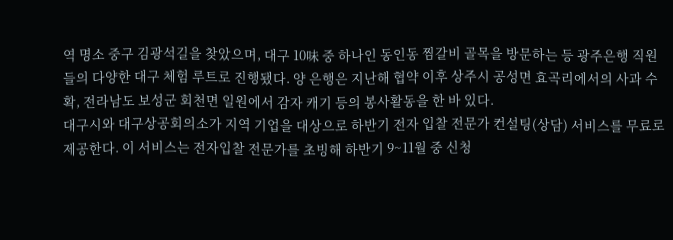역 명소 중구 김광석길을 찾았으며, 대구 10味 중 하나인 동인동 찜갈비 골목을 방문하는 등 광주은행 직원들의 다양한 대구 체험 루트로 진행됐다. 양 은행은 지난해 협약 이후 상주시 공성면 효곡리에서의 사과 수확, 전라남도 보성군 회천면 일원에서 감자 캐기 등의 봉사활동을 한 바 있다.
대구시와 대구상공회의소가 지역 기업을 대상으로 하반기 전자 입찰 전문가 컨설팅(상담) 서비스를 무료로 제공한다. 이 서비스는 전자입찰 전문가를 초빙해 하반기 9~11월 중 신청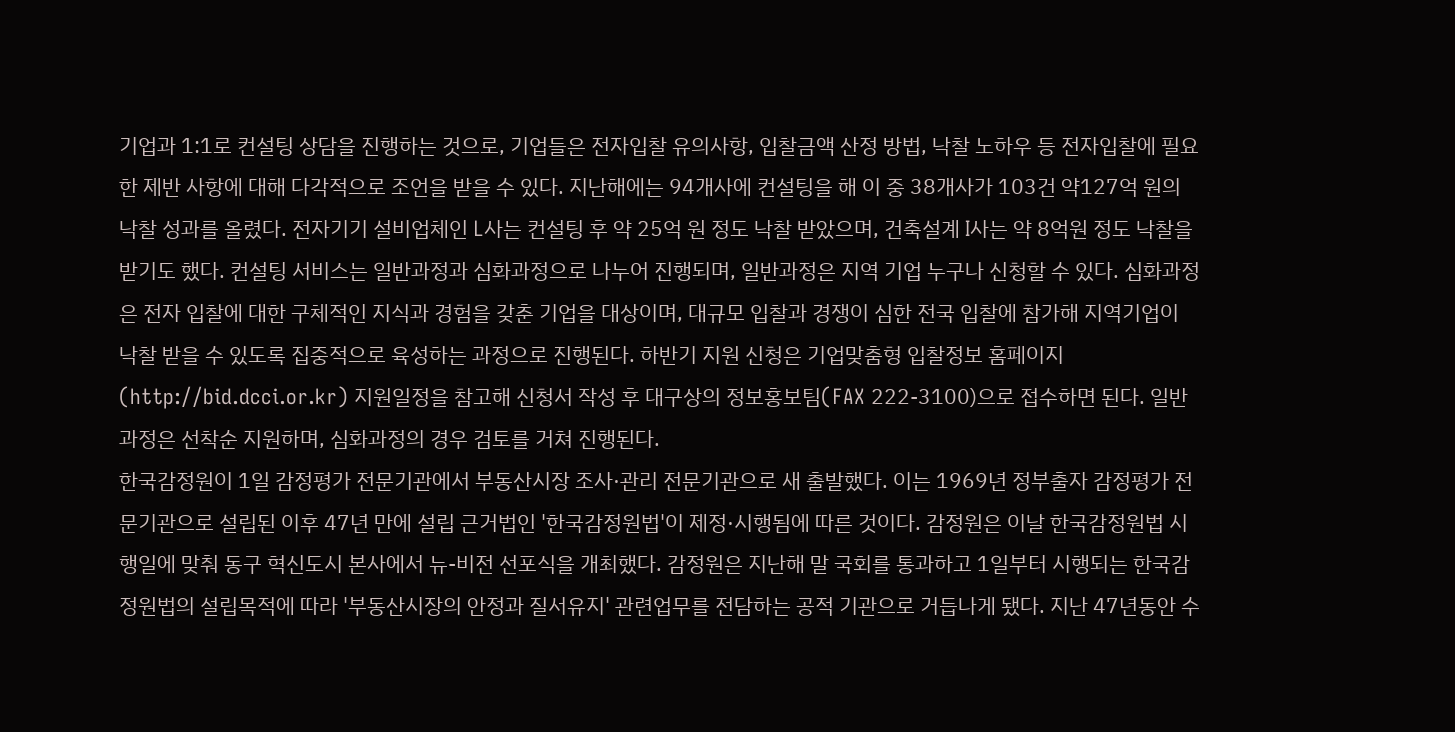기업과 1:1로 컨설팅 상담을 진행하는 것으로, 기업들은 전자입찰 유의사항, 입찰금액 산정 방법, 낙찰 노하우 등 전자입찰에 필요한 제반 사항에 대해 다각적으로 조언을 받을 수 있다. 지난해에는 94개사에 컨설팅을 해 이 중 38개사가 103건 약127억 원의 낙찰 성과를 올렸다. 전자기기 설비업체인 L사는 컨설팅 후 약 25억 원 정도 낙찰 받았으며, 건축설계 I사는 약 8억원 정도 낙찰을 받기도 했다. 컨설팅 서비스는 일반과정과 심화과정으로 나누어 진행되며, 일반과정은 지역 기업 누구나 신청할 수 있다. 심화과정은 전자 입찰에 대한 구체적인 지식과 경험을 갖춘 기업을 대상이며, 대규모 입찰과 경쟁이 심한 전국 입찰에 참가해 지역기업이 낙찰 받을 수 있도록 집중적으로 육성하는 과정으로 진행된다. 하반기 지원 신청은 기업맞춤형 입찰정보 홈페이지(http://bid.dcci.or.kr) 지원일정을 참고해 신청서 작성 후 대구상의 정보홍보팀(FAX 222-3100)으로 접수하면 된다. 일반과정은 선착순 지원하며, 심화과정의 경우 검토를 거쳐 진행된다.
한국감정원이 1일 감정평가 전문기관에서 부동산시장 조사·관리 전문기관으로 새 출발했다. 이는 1969년 정부출자 감정평가 전문기관으로 설립된 이후 47년 만에 설립 근거법인 '한국감정원법'이 제정·시행됨에 따른 것이다. 감정원은 이날 한국감정원법 시행일에 맞춰 동구 혁신도시 본사에서 뉴-비전 선포식을 개최했다. 감정원은 지난해 말 국회를 통과하고 1일부터 시행되는 한국감정원법의 설립목적에 따라 '부동산시장의 안정과 질서유지' 관련업무를 전담하는 공적 기관으로 거듭나게 됐다. 지난 47년동안 수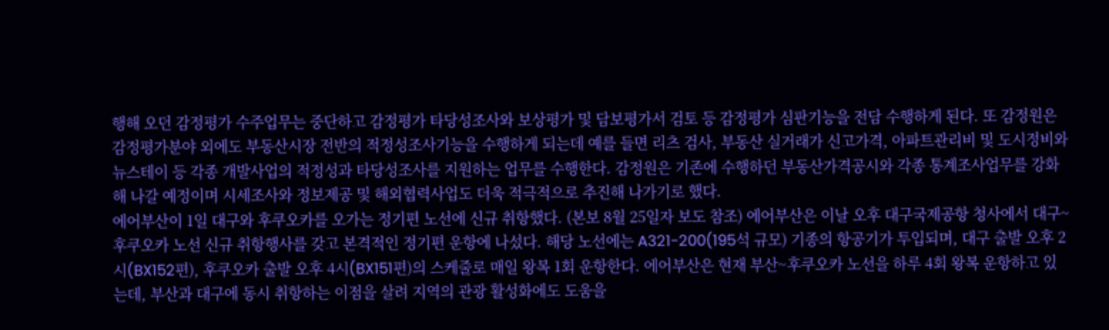행해 오던 감정평가 수주업무는 중단하고 감정평가 타당성조사와 보상평가 및 담보평가서 검토 등 감정평가 심판기능을 전담 수행하게 된다. 또 감정원은 감정평가분야 외에도 부동산시장 전반의 적정성조사기능을 수행하게 되는데 예를 들면 리츠 검사, 부동산 실거래가 신고가격, 아파트관리비 및 도시정비와 뉴스테이 등 각종 개발사업의 적정성과 타당성조사를 지원하는 업무를 수행한다. 감정원은 기존에 수행하던 부동산가격공시와 각종 통계조사업무를 강화해 나갈 예정이며 시세조사와 정보제공 및 해외협력사업도 더욱 적극적으로 추진해 나가기로 했다.
에어부산이 1일 대구와 후쿠오카를 오가는 정기편 노선에 신규 취항했다. (본보 8월 25일자 보도 참조) 에어부산은 이날 오후 대구국제공항 청사에서 대구~후쿠오카 노선 신규 취항행사를 갖고 본격적인 정기편 운항에 나섰다. 해당 노선에는 A321-200(195석 규모) 기종의 항공기가 투입되며, 대구 출발 오후 2시(BX152편), 후쿠오카 출발 오후 4시(BX151편)의 스케줄로 매일 왕복 1회 운항한다. 에어부산은 현재 부산~후쿠오카 노선을 하루 4회 왕복 운항하고 있는데, 부산과 대구에 동시 취항하는 이점을 살려 지역의 관광 활성화에도 도움을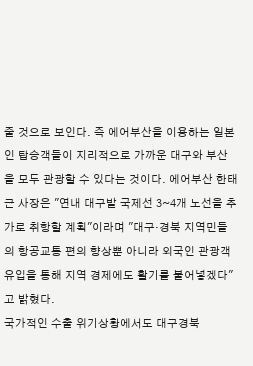줄 것으로 보인다. 즉 에어부산을 이용하는 일본인 탑승객들이 지리적으로 가까운 대구와 부산을 모두 관광할 수 있다는 것이다. 에어부산 한태근 사장은 "연내 대구발 국제선 3~4개 노선을 추가로 취항할 계획"이라며 "대구·경북 지역민들의 항공교통 편의 향상뿐 아니라 외국인 관광객 유입을 통해 지역 경제에도 활기를 불어넣겠다"고 밝혔다.
국가적인 수출 위기상황에서도 대구경북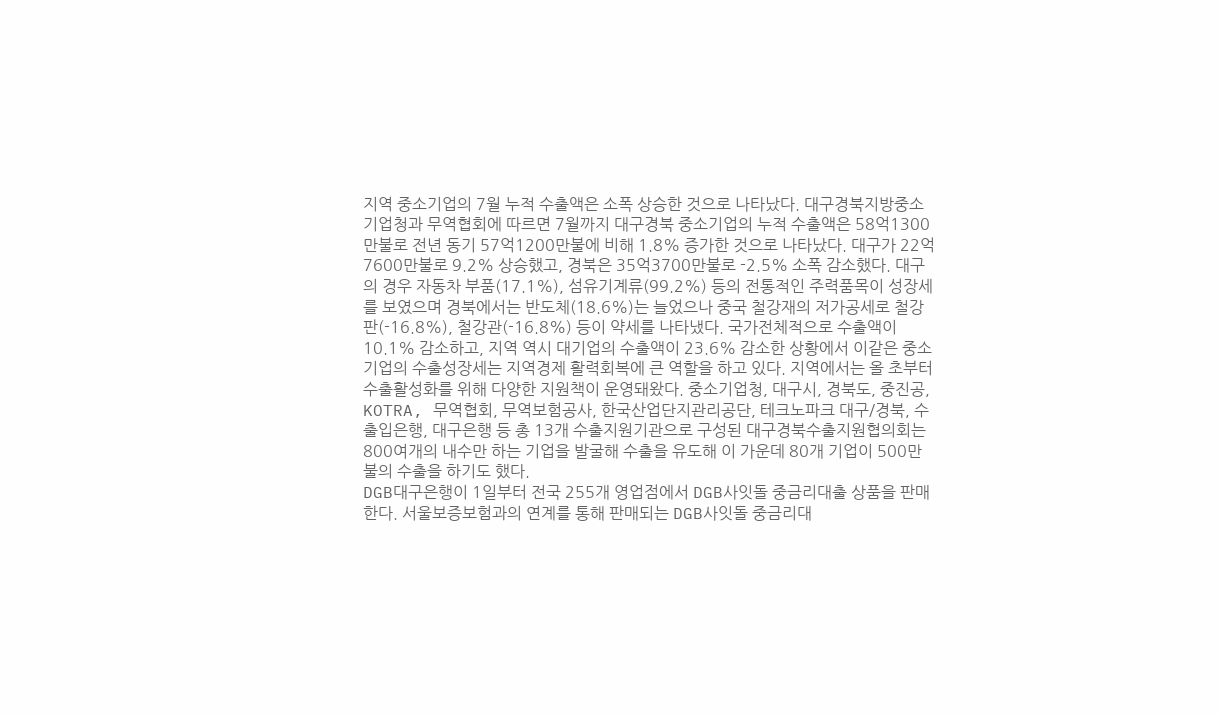지역 중소기업의 7월 누적 수출액은 소폭 상승한 것으로 나타났다. 대구경북지방중소기업청과 무역협회에 따르면 7월까지 대구경북 중소기업의 누적 수출액은 58억1300만불로 전년 동기 57억1200만불에 비해 1.8% 증가한 것으로 나타났다. 대구가 22억7600만불로 9.2% 상승했고, 경북은 35억3700만불로 -2.5% 소폭 감소했다. 대구의 경우 자동차 부품(17.1%), 섬유기계류(99.2%) 등의 전통적인 주력품목이 성장세를 보였으며 경북에서는 반도체(18.6%)는 늘었으나 중국 철강재의 저가공세로 철강판(-16.8%), 철강관(-16.8%) 등이 약세를 나타냈다. 국가전체적으로 수출액이 10.1% 감소하고, 지역 역시 대기업의 수출액이 23.6% 감소한 상황에서 이같은 중소기업의 수출성장세는 지역경제 활력회복에 큰 역할을 하고 있다. 지역에서는 올 초부터 수출활성화를 위해 다양한 지원책이 운영돼왔다. 중소기업청, 대구시, 경북도, 중진공, KOTRA, 무역협회, 무역보험공사, 한국산업단지관리공단, 테크노파크 대구/경북, 수출입은행, 대구은행 등 총 13개 수출지원기관으로 구성된 대구경북수출지원협의회는 800여개의 내수만 하는 기업을 발굴해 수출을 유도해 이 가운데 80개 기업이 500만불의 수출을 하기도 했다.
DGB대구은행이 1일부터 전국 255개 영업점에서 DGB사잇돌 중금리대출 상품을 판매한다. 서울보증보험과의 연계를 통해 판매되는 DGB사잇돌 중금리대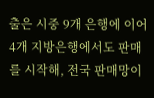출은 시중 9개 은행에 이어 4개 지방은행에서도 판매를 시작해, 전국 판매망이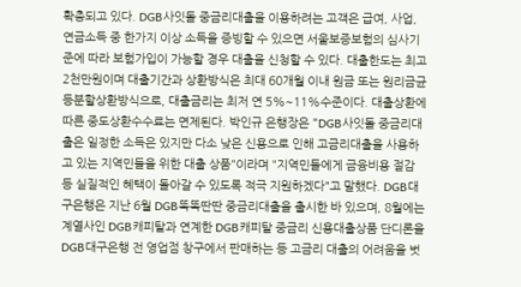확충되고 있다. DGB사잇돌 중금리대출을 이용하려는 고객은 급여, 사업, 연금소득 중 한가지 이상 소득을 증빙할 수 있으면 서울보증보험의 심사기준에 따라 보험가입이 가능할 경우 대출을 신청할 수 있다. 대출한도는 최고 2천만원이며 대출기간과 상환방식은 최대 60개월 이내 원금 또는 원리금균등분할상환방식으로, 대출금리는 최저 연 5%~11%수준이다. 대출상환에 따른 중도상환수수료는 면제된다. 박인규 은행장은 "DGB사잇돌 중금리대출은 일정한 소득은 있지만 다소 낮은 신용으로 인해 고금리대출을 사용하고 있는 지역민들을 위한 대출 상품"이라며 "지역민들에게 금융비용 절감 등 실질적인 혜택이 돌아갈 수 있도록 적극 지원하겠다"고 말했다. DGB대구은행은 지난 6월 DGB똑똑딴딴 중금리대출을 출시한 바 있으며, 8월에는 계열사인 DGB캐피탈과 연계한 DGB캐피탈 중금리 신용대출상품 단디론을 DGB대구은행 전 영업점 창구에서 판매하는 등 고금리 대출의 어려움을 벗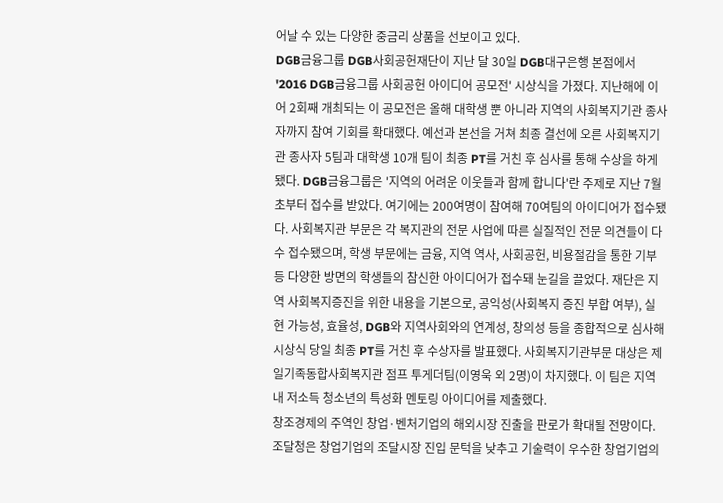어날 수 있는 다양한 중금리 상품을 선보이고 있다.
DGB금융그룹 DGB사회공헌재단이 지난 달 30일 DGB대구은행 본점에서 '2016 DGB금융그룹 사회공헌 아이디어 공모전' 시상식을 가졌다. 지난해에 이어 2회째 개최되는 이 공모전은 올해 대학생 뿐 아니라 지역의 사회복지기관 종사자까지 참여 기회를 확대했다. 예선과 본선을 거쳐 최종 결선에 오른 사회복지기관 종사자 5팀과 대학생 10개 팀이 최종 PT를 거친 후 심사를 통해 수상을 하게 됐다. DGB금융그룹은 '지역의 어려운 이웃들과 함께 합니다'란 주제로 지난 7월 초부터 접수를 받았다. 여기에는 200여명이 참여해 70여팀의 아이디어가 접수됐다. 사회복지관 부문은 각 복지관의 전문 사업에 따른 실질적인 전문 의견들이 다수 접수됐으며, 학생 부문에는 금융, 지역 역사, 사회공헌, 비용절감을 통한 기부 등 다양한 방면의 학생들의 참신한 아이디어가 접수돼 눈길을 끌었다. 재단은 지역 사회복지증진을 위한 내용을 기본으로, 공익성(사회복지 증진 부합 여부), 실현 가능성, 효율성, DGB와 지역사회와의 연계성, 창의성 등을 종합적으로 심사해 시상식 당일 최종 PT를 거친 후 수상자를 발표했다. 사회복지기관부문 대상은 제일기족동합사회복지관 점프 투게더팀(이영욱 외 2명)이 차지했다. 이 팀은 지역 내 저소득 청소년의 특성화 멘토링 아이디어를 제출했다.
창조경제의 주역인 창업·벤처기업의 해외시장 진출을 판로가 확대될 전망이다. 조달청은 창업기업의 조달시장 진입 문턱을 낮추고 기술력이 우수한 창업기업의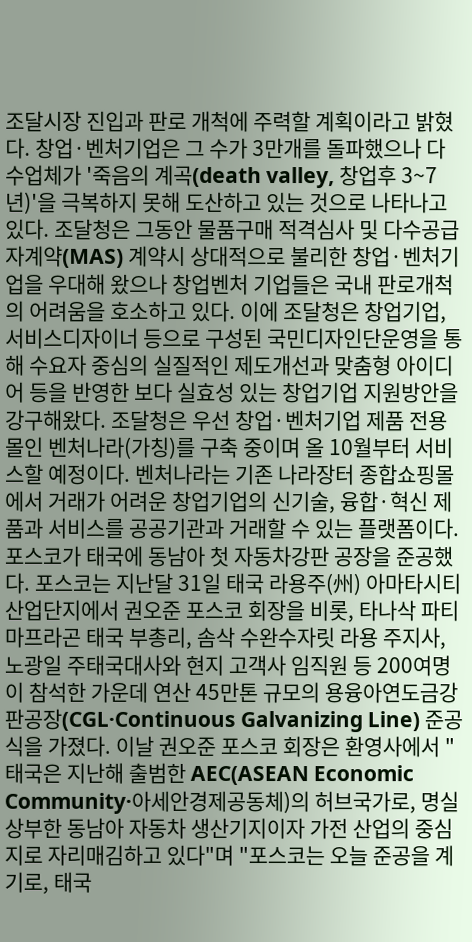조달시장 진입과 판로 개척에 주력할 계획이라고 밝혔다. 창업·벤처기업은 그 수가 3만개를 돌파했으나 다수업체가 '죽음의 계곡(death valley, 창업후 3~7년)'을 극복하지 못해 도산하고 있는 것으로 나타나고 있다. 조달청은 그동안 물품구매 적격심사 및 다수공급자계약(MAS) 계약시 상대적으로 불리한 창업·벤처기업을 우대해 왔으나 창업벤처 기업들은 국내 판로개척의 어려움을 호소하고 있다. 이에 조달청은 창업기업, 서비스디자이너 등으로 구성된 국민디자인단운영을 통해 수요자 중심의 실질적인 제도개선과 맞춤형 아이디어 등을 반영한 보다 실효성 있는 창업기업 지원방안을 강구해왔다. 조달청은 우선 창업·벤처기업 제품 전용몰인 벤처나라(가칭)를 구축 중이며 올 10월부터 서비스할 예정이다. 벤처나라는 기존 나라장터 종합쇼핑몰에서 거래가 어려운 창업기업의 신기술, 융합·혁신 제품과 서비스를 공공기관과 거래할 수 있는 플랫폼이다.
포스코가 태국에 동남아 첫 자동차강판 공장을 준공했다. 포스코는 지난달 31일 태국 라용주(州) 아마타시티 산업단지에서 권오준 포스코 회장을 비롯, 타나삭 파티마프라곤 태국 부총리, 솜삭 수완수자릿 라용 주지사, 노광일 주태국대사와 현지 고객사 임직원 등 200여명이 참석한 가운데 연산 45만톤 규모의 용융아연도금강판공장(CGL·Continuous Galvanizing Line) 준공식을 가졌다. 이날 권오준 포스코 회장은 환영사에서 "태국은 지난해 출범한 AEC(ASEAN Economic Community·아세안경제공동체)의 허브국가로, 명실상부한 동남아 자동차 생산기지이자 가전 산업의 중심지로 자리매김하고 있다"며 "포스코는 오늘 준공을 계기로, 태국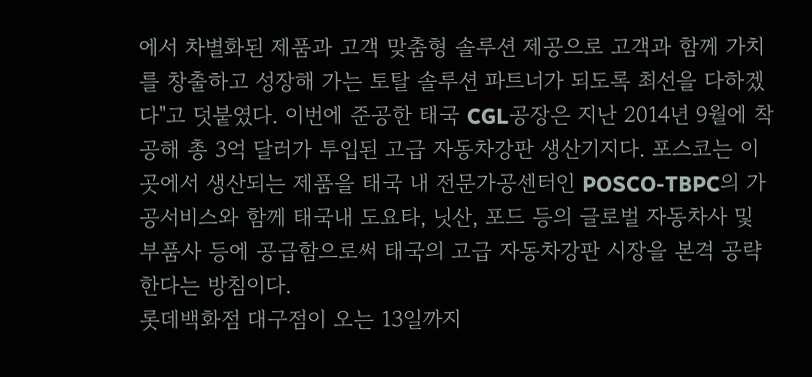에서 차별화된 제품과 고객 맞춤형 솔루션 제공으로 고객과 함께 가치를 창출하고 성장해 가는 토탈 솔루션 파트너가 되도록 최선을 다하겠다"고 덧붙였다. 이번에 준공한 태국 CGL공장은 지난 2014년 9월에 착공해 총 3억 달러가 투입된 고급 자동차강판 생산기지다. 포스코는 이곳에서 생산되는 제품을 태국 내 전문가공센터인 POSCO-TBPC의 가공서비스와 함께 태국내 도요타, 닛산, 포드 등의 글로벌 자동차사 및 부품사 등에 공급함으로써 태국의 고급 자동차강판 시장을 본격 공략한다는 방침이다.
롯데백화점 대구점이 오는 13일까지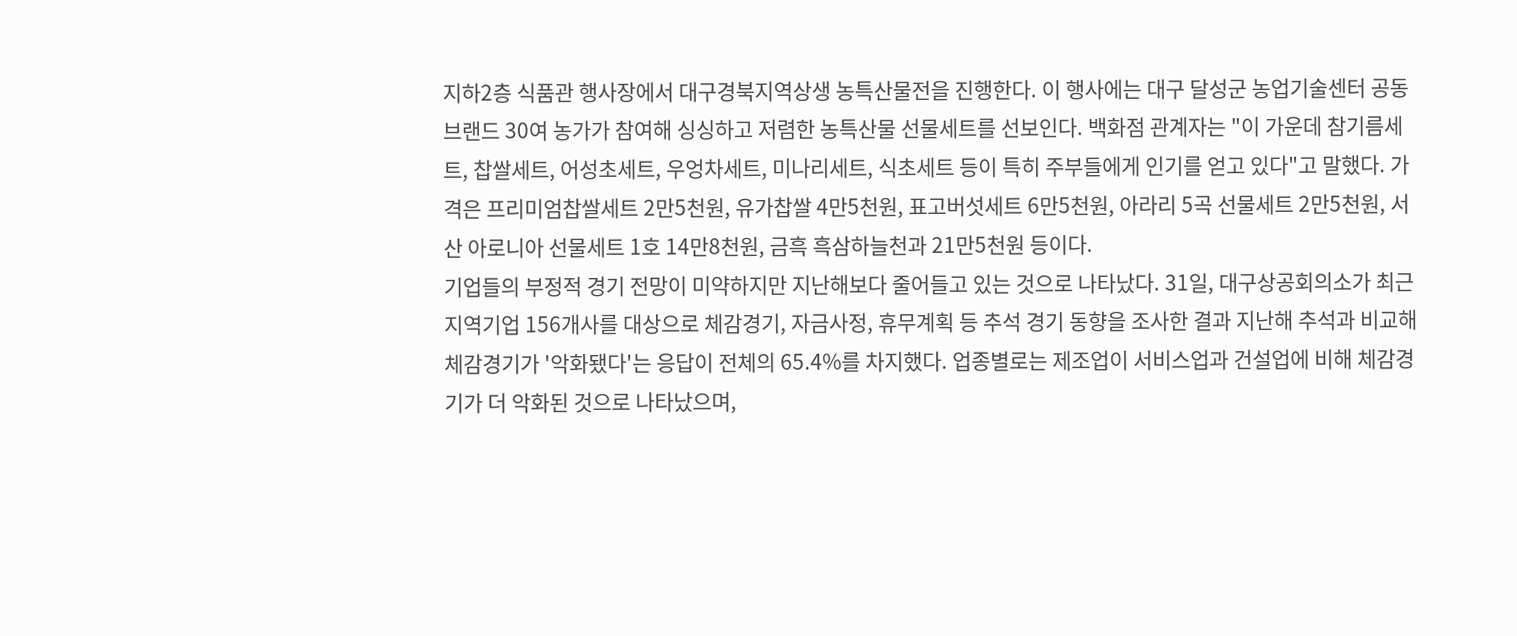지하2층 식품관 행사장에서 대구경북지역상생 농특산물전을 진행한다. 이 행사에는 대구 달성군 농업기술센터 공동브랜드 30여 농가가 참여해 싱싱하고 저렴한 농특산물 선물세트를 선보인다. 백화점 관계자는 "이 가운데 참기름세트, 찹쌀세트, 어성초세트, 우엉차세트, 미나리세트, 식초세트 등이 특히 주부들에게 인기를 얻고 있다"고 말했다. 가격은 프리미엄찹쌀세트 2만5천원, 유가찹쌀 4만5천원, 표고버섯세트 6만5천원, 아라리 5곡 선물세트 2만5천원, 서산 아로니아 선물세트 1호 14만8천원, 금흑 흑삼하늘천과 21만5천원 등이다.
기업들의 부정적 경기 전망이 미약하지만 지난해보다 줄어들고 있는 것으로 나타났다. 31일, 대구상공회의소가 최근 지역기업 156개사를 대상으로 체감경기, 자금사정, 휴무계획 등 추석 경기 동향을 조사한 결과 지난해 추석과 비교해 체감경기가 '악화됐다'는 응답이 전체의 65.4%를 차지했다. 업종별로는 제조업이 서비스업과 건설업에 비해 체감경기가 더 악화된 것으로 나타났으며,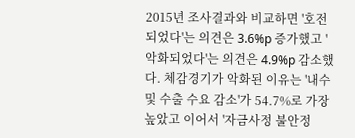2015년 조사결과와 비교하면 '호전되었다'는 의견은 3.6%p 증가했고 '악화되었다'는 의견은 4.9%p 감소했다. 체감경기가 악화된 이유는 '내수 및 수출 수요 감소'가 54.7%로 가장 높았고 이어서 '자금사정 불안정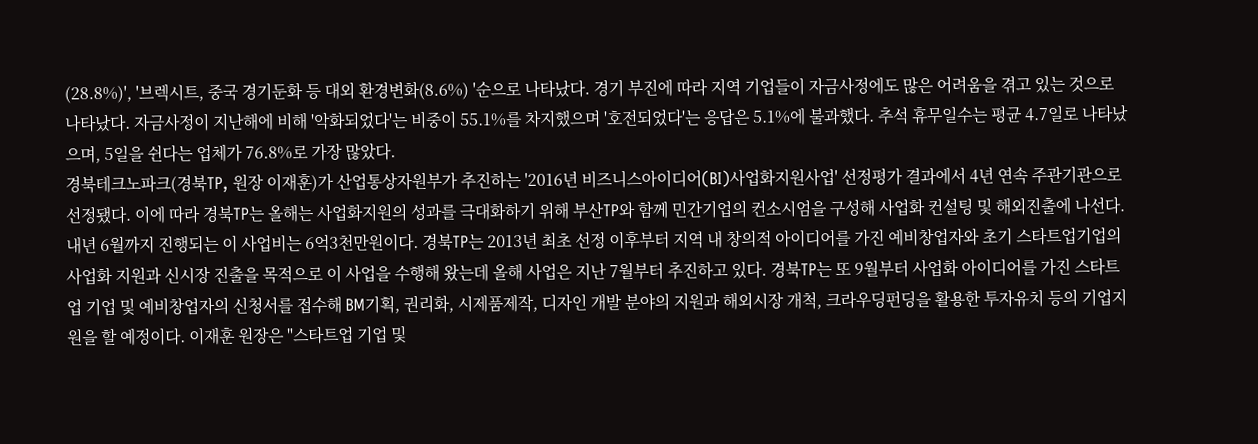(28.8%)', '브렉시트, 중국 경기둔화 등 대외 환경변화(8.6%) '순으로 나타났다. 경기 부진에 따라 지역 기업들이 자금사정에도 많은 어려움을 겪고 있는 것으로 나타났다. 자금사정이 지난해에 비해 '악화되었다'는 비중이 55.1%를 차지했으며 '호전되었다'는 응답은 5.1%에 불과했다. 추석 휴무일수는 평균 4.7일로 나타났으며, 5일을 쉰다는 업체가 76.8%로 가장 많았다.
경북테크노파크(경북TP, 원장 이재훈)가 산업통상자원부가 추진하는 '2016년 비즈니스아이디어(BI)사업화지원사업' 선정평가 결과에서 4년 연속 주관기관으로 선정됐다. 이에 따라 경북TP는 올해는 사업화지원의 성과를 극대화하기 위해 부산TP와 함께 민간기업의 컨소시엄을 구성해 사업화 컨설팅 및 해외진출에 나선다. 내년 6월까지 진행되는 이 사업비는 6억3천만원이다. 경북TP는 2013년 최초 선정 이후부터 지역 내 창의적 아이디어를 가진 예비창업자와 초기 스타트업기업의 사업화 지원과 신시장 진출을 목적으로 이 사업을 수행해 왔는데 올해 사업은 지난 7월부터 추진하고 있다. 경북TP는 또 9월부터 사업화 아이디어를 가진 스타트업 기업 및 예비창업자의 신청서를 접수해 BM기획, 권리화, 시제품제작, 디자인 개발 분야의 지원과 해외시장 개척, 크라우딩펀딩을 활용한 투자유치 등의 기업지원을 할 예정이다. 이재훈 원장은 "스타트업 기업 및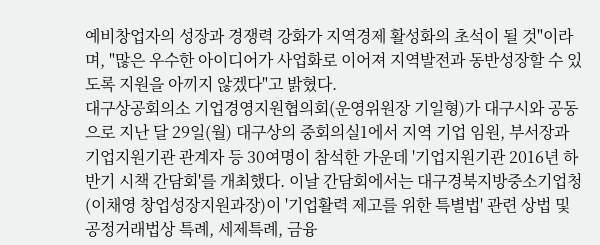예비창업자의 성장과 경쟁력 강화가 지역경제 활성화의 초석이 될 것"이라며, "많은 우수한 아이디어가 사업화로 이어져 지역발전과 동반성장할 수 있도록 지원을 아끼지 않겠다"고 밝혔다.
대구상공회의소 기업경영지원협의회(운영위원장 기일형)가 대구시와 공동으로 지난 달 29일(월) 대구상의 중회의실1에서 지역 기업 임원, 부서장과 기업지원기관 관계자 등 30여명이 참석한 가운데 '기업지원기관 2016년 하반기 시책 간담회'를 개최했다. 이날 간담회에서는 대구경북지방중소기업청(이채영 창업성장지원과장)이 '기업활력 제고를 위한 특별법' 관련 상법 및 공정거래법상 특례, 세제특례, 금융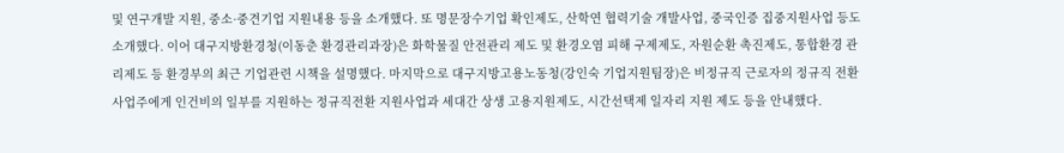및 연구개발 지원, 중소·중견기업 지원내용 등을 소개했다. 또 명문장수기업 확인제도, 산학연 협력기술 개발사업, 중국인증 집중지원사업 등도 소개했다. 이어 대구지방환경청(이동춘 환경관리과장)은 화학물질 안전관리 제도 및 환경오염 피해 구제제도, 자원순환 촉진제도, 통합환경 관리제도 등 환경부의 최근 기업관련 시책을 설명했다. 마지막으로 대구지방고용노동청(강인숙 기업지원팀장)은 비정규직 근로자의 정규직 전환 사업주에게 인건비의 일부를 지원하는 정규직전환 지원사업과 세대간 상생 고용지원제도, 시간선택제 일자리 지원 제도 등을 안내했다.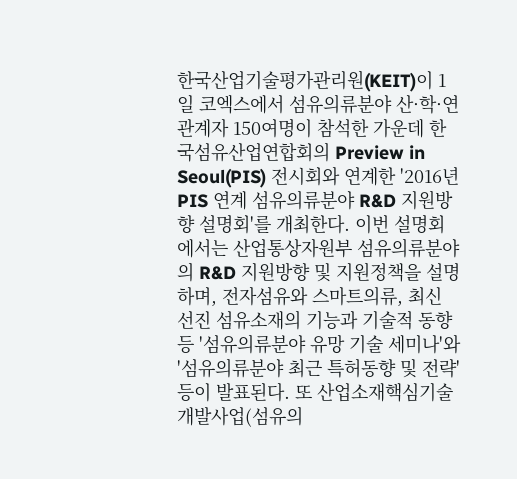한국산업기술평가관리원(KEIT)이 1일 코엑스에서 섬유의류분야 산·학·연 관계자 150여명이 참석한 가운데 한국섬유산업연합회의 Preview in Seoul(PIS) 전시회와 연계한 '2016년 PIS 연계 섬유의류분야 R&D 지원방향 설명회'를 개최한다. 이번 설명회에서는 산업통상자원부 섬유의류분야의 R&D 지원방향 및 지원정책을 설명하며, 전자섬유와 스마트의류, 최신 선진 섬유소재의 기능과 기술적 동향 등 '섬유의류분야 유망 기술 세미나'와 '섬유의류분야 최근 특허동향 및 전략' 등이 발표된다. 또 산업소재핵심기술개발사업(섬유의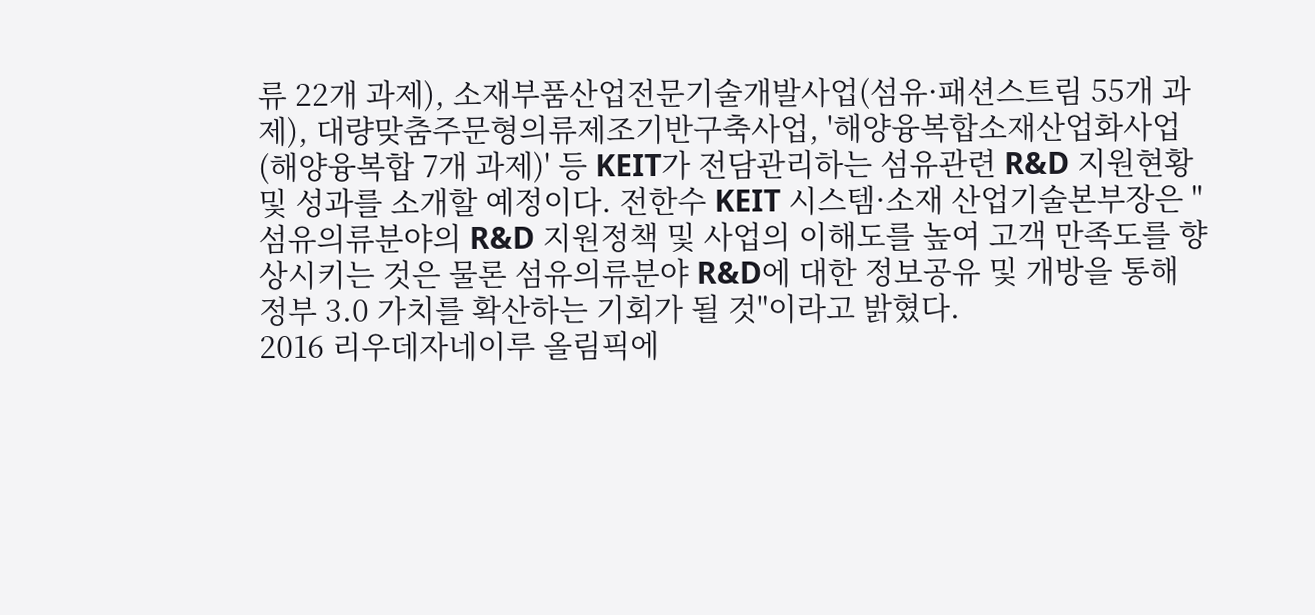류 22개 과제), 소재부품산업전문기술개발사업(섬유·패션스트림 55개 과제), 대량맞춤주문형의류제조기반구축사업, '해양융복합소재산업화사업(해양융복합 7개 과제)' 등 KEIT가 전담관리하는 섬유관련 R&D 지원현황 및 성과를 소개할 예정이다. 전한수 KEIT 시스템·소재 산업기술본부장은 "섬유의류분야의 R&D 지원정책 및 사업의 이해도를 높여 고객 만족도를 향상시키는 것은 물론 섬유의류분야 R&D에 대한 정보공유 및 개방을 통해 정부 3.0 가치를 확산하는 기회가 될 것"이라고 밝혔다.
2016 리우데자네이루 올림픽에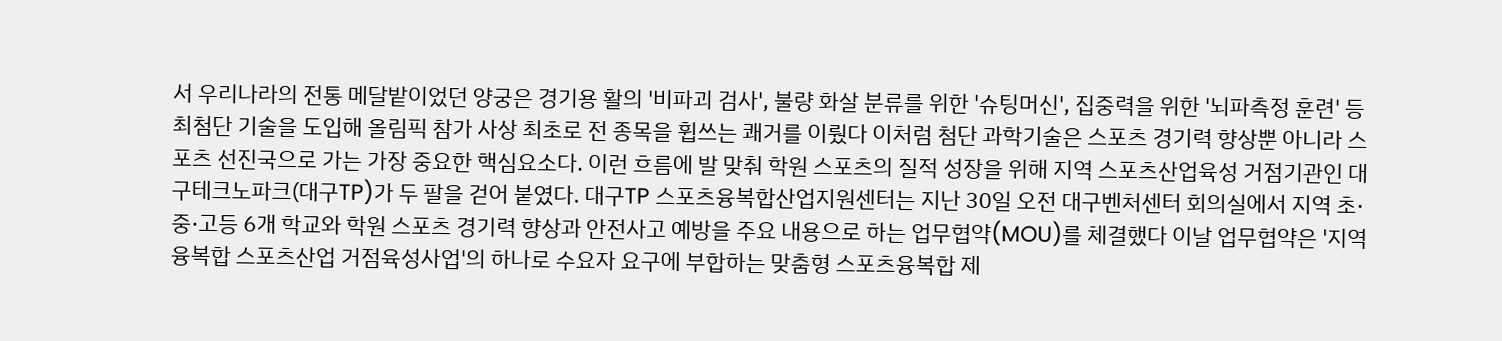서 우리나라의 전통 메달밭이었던 양궁은 경기용 활의 '비파괴 검사', 불량 화살 분류를 위한 '슈팅머신', 집중력을 위한 '뇌파측정 훈련' 등 최첨단 기술을 도입해 올림픽 참가 사상 최초로 전 종목을 휩쓰는 쾌거를 이뤘다 이처럼 첨단 과학기술은 스포츠 경기력 향상뿐 아니라 스포츠 선진국으로 가는 가장 중요한 핵심요소다. 이런 흐름에 발 맞춰 학원 스포츠의 질적 성장을 위해 지역 스포츠산업육성 거점기관인 대구테크노파크(대구TP)가 두 팔을 걷어 붙였다. 대구TP 스포츠융복합산업지원센터는 지난 30일 오전 대구벤처센터 회의실에서 지역 초·중·고등 6개 학교와 학원 스포츠 경기력 향상과 안전사고 예방을 주요 내용으로 하는 업무협약(MOU)를 체결했다 이날 업무협약은 '지역 융복합 스포츠산업 거점육성사업'의 하나로 수요자 요구에 부합하는 맞춤형 스포츠융복합 제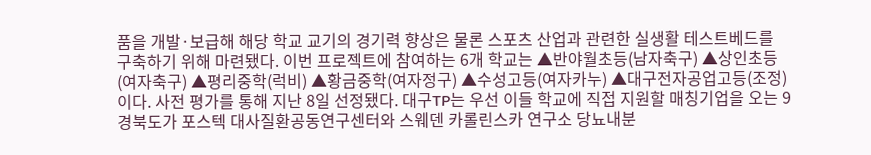품을 개발·보급해 해당 학교 교기의 경기력 향상은 물론 스포츠 산업과 관련한 실생활 테스트베드를 구축하기 위해 마련됐다. 이번 프로젝트에 참여하는 6개 학교는 ▲반야월초등(남자축구) ▲상인초등(여자축구) ▲평리중학(럭비) ▲황금중학(여자정구) ▲수성고등(여자카누) ▲대구전자공업고등(조정)이다. 사전 평가를 통해 지난 8일 선정됐다. 대구TP는 우선 이들 학교에 직접 지원할 매칭기업을 오는 9
경북도가 포스텍 대사질환공동연구센터와 스웨덴 카롤린스카 연구소 당뇨내분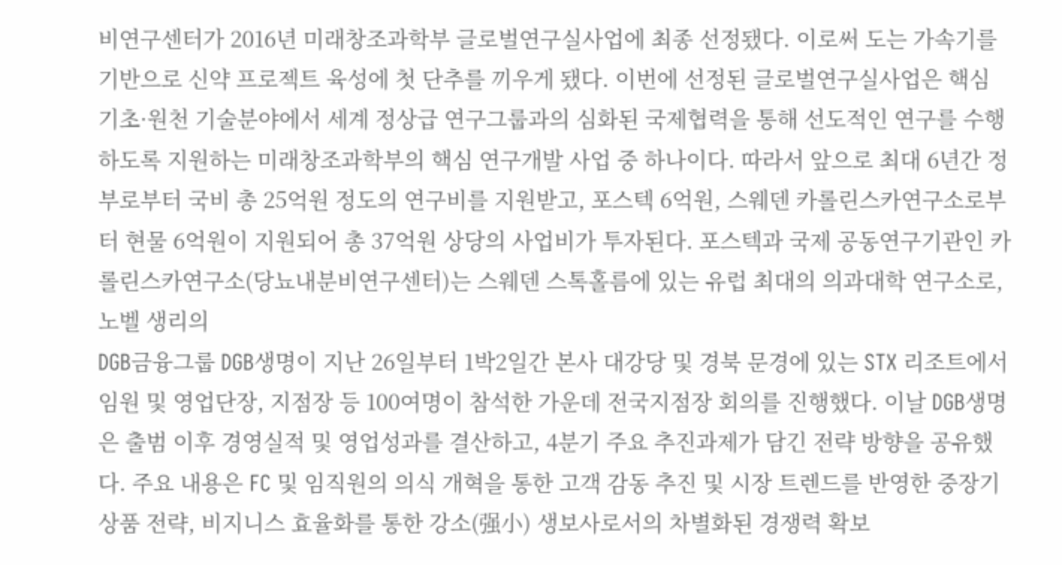비연구센터가 2016년 미래창조과학부 글로벌연구실사업에 최종 선정됐다. 이로써 도는 가속기를 기반으로 신약 프로젝트 육성에 첫 단추를 끼우게 됐다. 이번에 선정된 글로벌연구실사업은 핵심 기초·원천 기술분야에서 세계 정상급 연구그룹과의 심화된 국제협력을 통해 선도적인 연구를 수행하도록 지원하는 미래창조과학부의 핵심 연구개발 사업 중 하나이다. 따라서 앞으로 최대 6년간 정부로부터 국비 총 25억원 정도의 연구비를 지원받고, 포스텍 6억원, 스웨덴 카롤린스카연구소로부터 현물 6억원이 지원되어 총 37억원 상당의 사업비가 투자된다. 포스텍과 국제 공동연구기관인 카롤린스카연구소(당뇨내분비연구센터)는 스웨덴 스톡홀름에 있는 유럽 최대의 의과대학 연구소로, 노벨 생리의
DGB금융그룹 DGB생명이 지난 26일부터 1박2일간 본사 대강당 및 경북 문경에 있는 STX 리조트에서 임원 및 영업단장, 지점장 등 100여명이 참석한 가운데 전국지점장 회의를 진행했다. 이날 DGB생명은 출범 이후 경영실적 및 영업성과를 결산하고, 4분기 주요 추진과제가 담긴 전략 방향을 공유했다. 주요 내용은 FC 및 임직원의 의식 개혁을 통한 고객 감동 추진 및 시장 트렌드를 반영한 중장기 상품 전략, 비지니스 효율화를 통한 강소(强小) 생보사로서의 차별화된 경쟁력 확보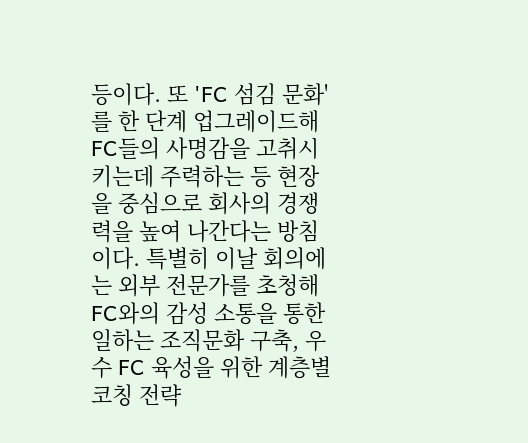등이다. 또 'FC 섬김 문화'를 한 단계 업그레이드해 FC들의 사명감을 고취시키는데 주력하는 등 현장을 중심으로 회사의 경쟁력을 높여 나간다는 방침이다. 특별히 이날 회의에는 외부 전문가를 초청해 FC와의 감성 소통을 통한 일하는 조직문화 구축, 우수 FC 육성을 위한 계층별 코칭 전략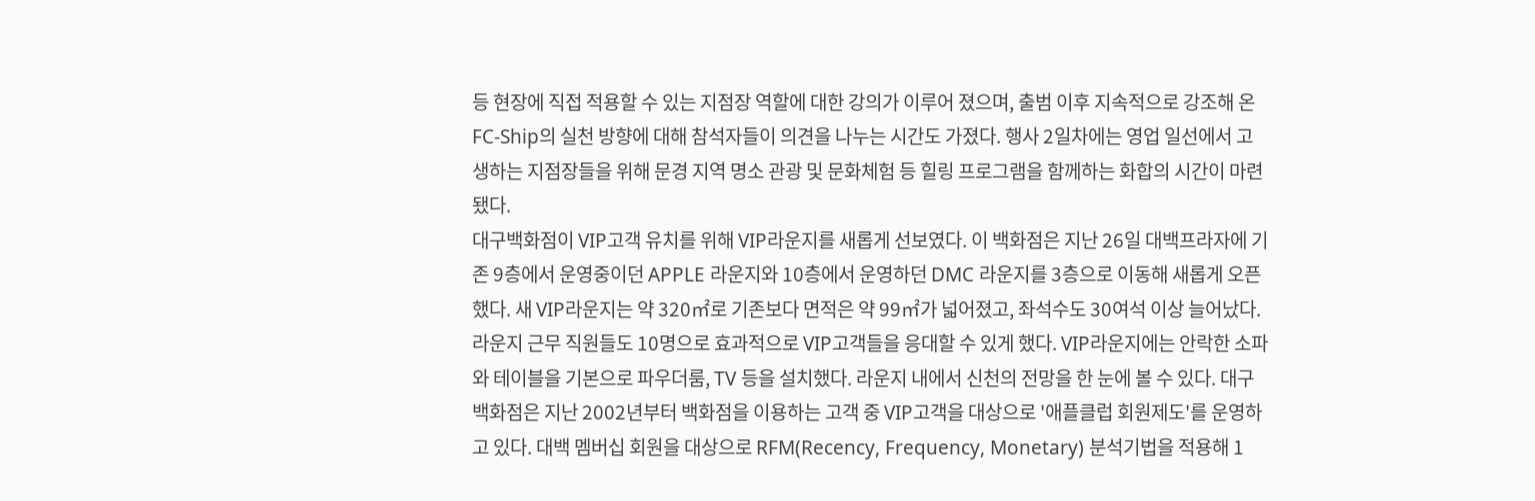등 현장에 직접 적용할 수 있는 지점장 역할에 대한 강의가 이루어 졌으며, 출범 이후 지속적으로 강조해 온 FC-Ship의 실천 방향에 대해 참석자들이 의견을 나누는 시간도 가졌다. 행사 2일차에는 영업 일선에서 고생하는 지점장들을 위해 문경 지역 명소 관광 및 문화체험 등 힐링 프로그램을 함께하는 화합의 시간이 마련됐다.
대구백화점이 VIP고객 유치를 위해 VIP라운지를 새롭게 선보였다. 이 백화점은 지난 26일 대백프라자에 기존 9층에서 운영중이던 APPLE 라운지와 10층에서 운영하던 DMC 라운지를 3층으로 이동해 새롭게 오픈했다. 새 VIP라운지는 약 320㎡로 기존보다 면적은 약 99㎡가 넓어졌고, 좌석수도 30여석 이상 늘어났다. 라운지 근무 직원들도 10명으로 효과적으로 VIP고객들을 응대할 수 있게 했다. VIP라운지에는 안락한 소파와 테이블을 기본으로 파우더룸, TV 등을 설치했다. 라운지 내에서 신천의 전망을 한 눈에 볼 수 있다. 대구백화점은 지난 2002년부터 백화점을 이용하는 고객 중 VIP고객을 대상으로 '애플클럽 회원제도'를 운영하고 있다. 대백 멤버십 회원을 대상으로 RFM(Recency, Frequency, Monetary) 분석기법을 적용해 1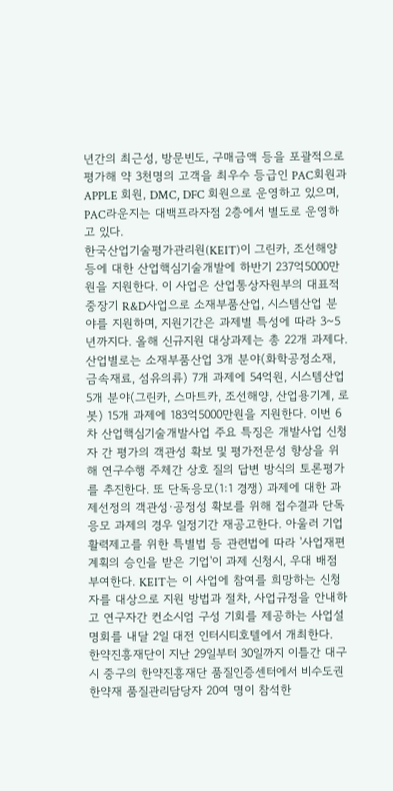년간의 최근성, 방문빈도, 구매금액 등을 포괄적으로 평가해 약 3천명의 고객을 최우수 등급인 PAC회원과 APPLE 회원, DMC, DFC 회원으로 운영하고 있으며, PAC라운지는 대백프라자점 2층에서 별도로 운영하고 있다.
한국산업기술평가관리원(KEIT)이 그린카, 조선해양 등에 대한 산업핵심기술개발에 하반기 237억5000만원을 지원한다. 이 사업은 산업통상자원부의 대표적 중장기 R&D사업으로 소재부품산업, 시스템산업 분야를 지원하며, 지원기간은 과제별 특성에 따라 3~5년까지다. 올해 신규지원 대상과제는 총 22개 과제다. 산업별로는 소재부품산업 3개 분야(화학공정소재, 금속재료, 섬유의류) 7개 과제에 54억원, 시스템산업 5개 분야(그린카, 스마트카, 조선해양, 산업용기계, 로봇) 15개 과제에 183억5000만원을 지원한다. 이번 6차 산업핵심기술개발사업 주요 특징은 개발사업 신청자 간 평가의 객관성 확보 및 평가전문성 향상을 위해 연구수행 주체간 상호 질의 답변 방식의 토론평가를 추진한다. 또 단독응모(1:1 경쟁) 과제에 대한 과제선정의 객관성·공정성 확보를 위해 접수결과 단독응모 과제의 경우 일정기간 재공고한다. 아울러 기업활력제고를 위한 특별법 등 관련법에 따라 '사업재편계획의 승인을 받은 기업'이 과제 신청시, 우대 배점 부여한다. KEIT는 이 사업에 참여를 희망하는 신청자를 대상으로 지원 방법과 절차, 사업규정을 안내하고 연구자간 컨소시엄 구성 기회를 제공하는 사업설명회를 내달 2일 대전 인터시티호텔에서 개최한다.
한약진흥재단이 지난 29일부터 30일까지 이틀간 대구시 중구의 한약진흥재단 품질인증센터에서 비수도권 한약재 품질관리담당자 20여 명이 참석한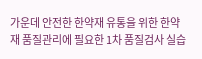가운데 안전한 한약재 유통을 위한 한약재 품질관리에 필요한 1차 품질검사 실습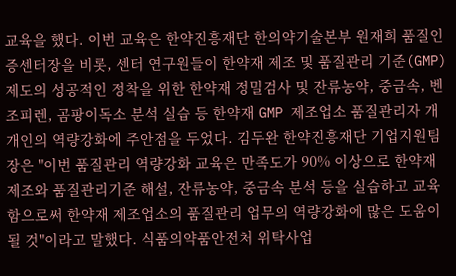교육을 했다. 이번 교육은 한약진흥재단 한의약기술본부 원재희 품질인증센터장을 비롯, 센터 연구원들이 한약재 제조 및 품질관리 기준(GMP) 제도의 성공적인 정착을 위한 한약재 정밀검사 및 잔류농약, 중금속, 벤조피렌, 곰팡이독소 분석 실습 등 한약재 GMP 제조업소 품질관리자 개개인의 역량강화에 주안점을 두었다. 김두완 한약진흥재단 기업지원팀장은 "이번 품질관리 역량강화 교육은 만족도가 90% 이상으로 한약재 제조와 품질관리기준 해설, 잔류농약, 중금속 분석 등을 실습하고 교육함으로써 한약재 제조업소의 품질관리 업무의 역량강화에 많은 도움이 될 것"이라고 말했다. 식품의약품안전처 위탁사업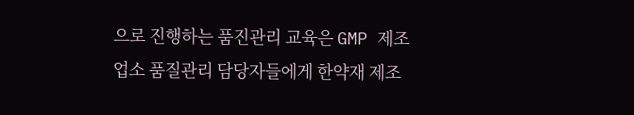으로 진행하는 품진관리 교육은 GMP 제조업소 품질관리 담당자들에게 한약재 제조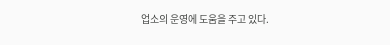업소의 운영에 도움을 주고 있다.